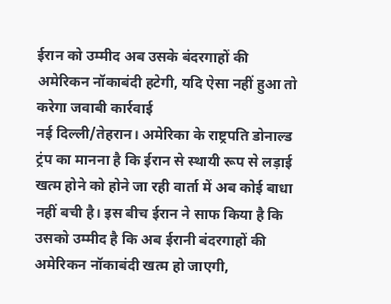ईरान को उम्मीद अब उसके बंदरगाहों की अमेरिकन नॉकाबंदी हटेगी, यदि ऐसा नहीं हुआ तो करेगा जवाबी कार्रवाई
नई दिल्ली/तेहरान। अमेरिका के राष्ट्रपति डोनाल्ड ट्रंप का मानना है कि ईरान से स्थायी रूप से लड़ाई खत्म होने को होने जा रही वार्ता में अब कोई बाधा नहीं बची है। इस बीच ईरान ने साफ किया है कि उसको उम्मीद है कि अब ईरानी बंदरगाहों की अमेरिकन नॉकाबंदी खत्म हो जाएगी,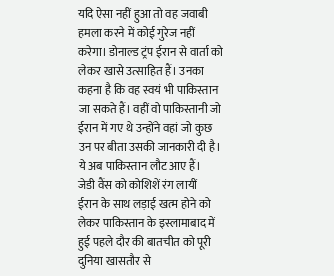यदि ऐसा नहीं हुआ तो वह जवाबी हमला करने में कोई गुरेज नहीं करेगा। डोनाल्ड ट्रंप ईरान से वार्ता को लेकर खासे उत्साहित हैं। उनका कहना है कि वह स्वयं भी पाकिस्तान जा सकते हैं। वहीं वो पाकिस्तानी जो ईरान में गए थे उन्होंने वहां जो कुछ उन पर बीता उसकी जानकारी दी है। ये अब पाकिस्तान लौट आए हैं।
जेडी वैंस को कोशिशें रंग लायीं
ईरान के साथ लड़ाई खत्म होने को लेकर पाकिस्तान के इस्लामाबाद में हुई पहले दौर की बातचीत को पूरी दुनिया खासतौर से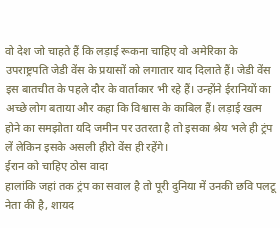वो देश जो चाहते हैं कि लड़ाई रूकना चाहिए वो अमेरिका के उपराष्ट्रपति जेडी वेंस के प्रयासों को लगातार याद दिलाते हैं। जेडी वेंस इस बातचीत के पहले दौर के वार्ताकार भी रहे हैं। उन्होंने ईरानियों का अच्छे लोग बताया और कहा कि विश्वास के काबिल हैं। लड़ाई खत्म होने का समझोता यदि जमीन पर उतरता है तो इसका श्रेय भले ही ट्रंप लें लेकिन इसके असली हीरो वेंस ही रहेंगे।
ईरान को चाहिए ठोस वादा
हालांकि जहां तक ट्रंप का सवाल है तो पूरी दुनिया में उनकी छवि पलटू नेता की है, शायद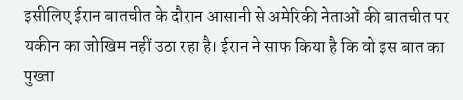इसीलिए ईरान बातचीत के दौरान आसानी से अमेरिकी नेताओं की बातचीत पर यकीन का जोखिम नहीं उठा रहा है। ईरान ने साफ किया है कि वो इस बात का पुख्ता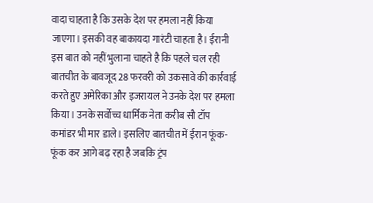वादा चाहता है कि उसके देश पर हमला नहीं किया जाएगा। इसकी वह बाकायदा गारंटी चाहता है। ईरानी इस बात को नहीं भुलाना चाहते है कि पहले चल रही बातचीत के बावजूद 28 फरवरी को उकसावे की कार्रवाई करते हुए अमेरिका और इजरायल ने उनके देश पर हमला किया। उनके सर्वोच्च धार्मिक नेता करीब सौ टॉप कमांडर भी मार डाले। इसलिए बातचीत में ईरान फूंक-फूंक कर आगे बढ़ रहा है जबकि ट्रंप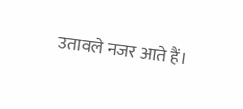उतावले नजर आते हैं।